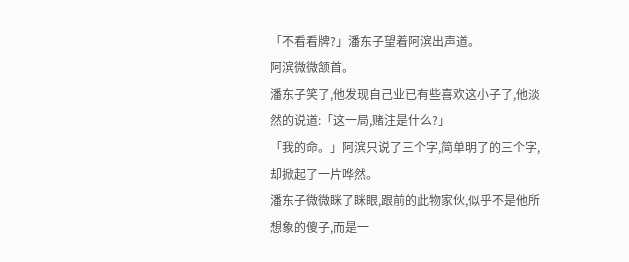「不看看牌?」潘东子望着阿滨出声道。
阿滨微微颔首。
潘东子笑了,他发现自己业已有些喜欢这小子了,他淡然的说道:「这一局,赌注是什么?」
「我的命。」阿滨只说了三个字,简单明了的三个字,却掀起了一片哗然。
潘东子微微眯了眯眼,跟前的此物家伙,似乎不是他所想象的傻子,而是一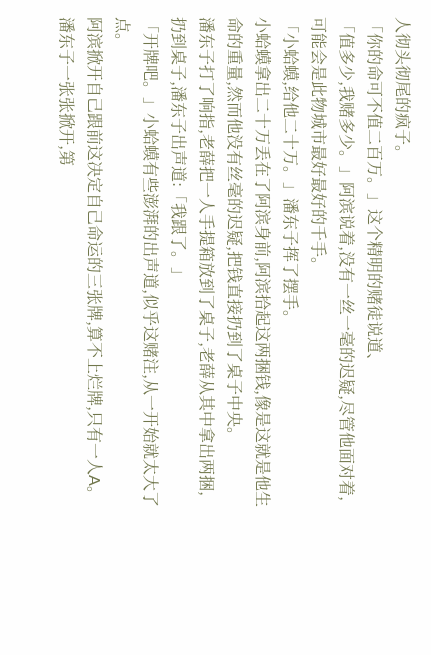人彻头彻尾的疯子。
「你的命可不值二百万。」这个精明的赌徒说道、
「值多少,我赌多少。」阿滨说着,没有一丝一毫的迟疑,尽管他面对着,可能会是此物城市最好最好的千手。
「小蛤蟆,给他二十万。」潘东子挥了摆手。
小蛤蟆拿出二十万丢在了阿滨身前,阿滨拾起这两捆钱,像是这就是他生命的重量,然而他没有丝毫的迟疑,把钱直接扔到了桌子中央。
潘东子打了响指,老薛把一人手提箱放到了桌子,老薛从其中拿出两捆,扔到桌子,潘东子出声道:「我跟了。」
「开牌吧。」小蛤蟆有些澎湃的出声道,似乎这赌注,从一开始就太大了点。
阿滨掀开自己跟前这决定自己命运的三张牌,算不上烂牌,只有一人A。
潘东子一张张掀开,第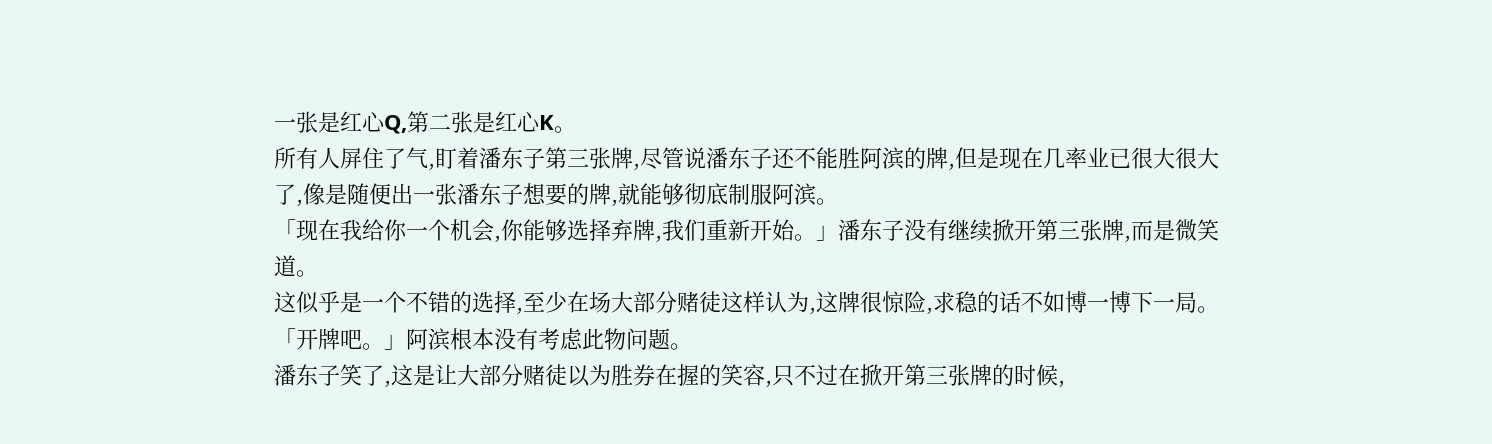一张是红心Q,第二张是红心K。
所有人屏住了气,盯着潘东子第三张牌,尽管说潘东子还不能胜阿滨的牌,但是现在几率业已很大很大了,像是随便出一张潘东子想要的牌,就能够彻底制服阿滨。
「现在我给你一个机会,你能够选择弃牌,我们重新开始。」潘东子没有继续掀开第三张牌,而是微笑道。
这似乎是一个不错的选择,至少在场大部分赌徒这样认为,这牌很惊险,求稳的话不如博一博下一局。
「开牌吧。」阿滨根本没有考虑此物问题。
潘东子笑了,这是让大部分赌徒以为胜券在握的笑容,只不过在掀开第三张牌的时候,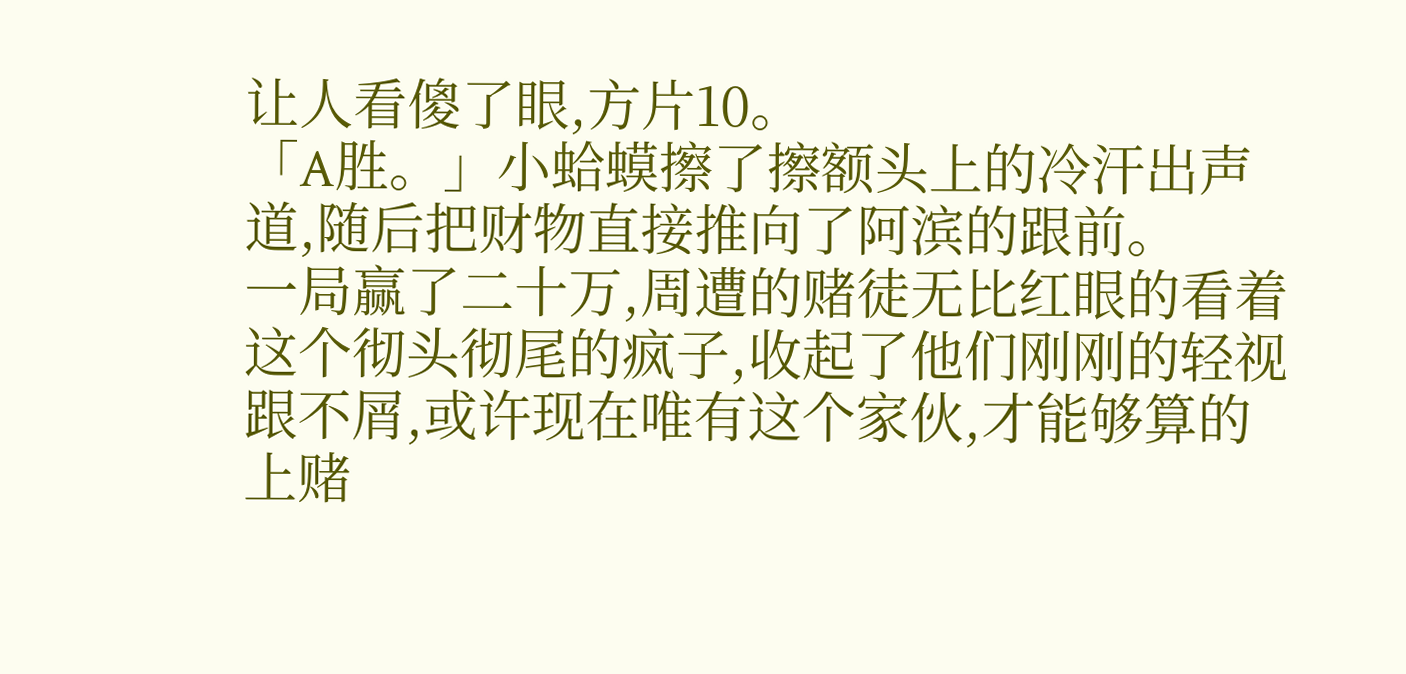让人看傻了眼,方片10。
「A胜。」小蛤蟆擦了擦额头上的冷汗出声道,随后把财物直接推向了阿滨的跟前。
一局赢了二十万,周遭的赌徒无比红眼的看着这个彻头彻尾的疯子,收起了他们刚刚的轻视跟不屑,或许现在唯有这个家伙,才能够算的上赌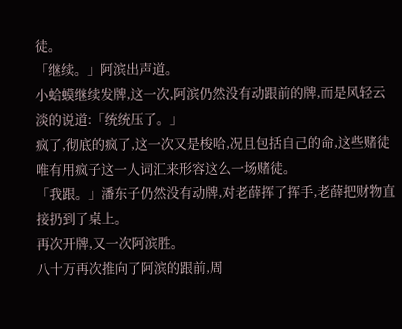徒。
「继续。」阿滨出声道。
小蛤蟆继续发牌,这一次,阿滨仍然没有动跟前的牌,而是风轻云淡的说道:「统统压了。」
疯了,彻底的疯了,这一次又是梭哈,况且包括自己的命,这些赌徒唯有用疯子这一人词汇来形容这么一场赌徒。
「我跟。」潘东子仍然没有动牌,对老薛挥了挥手,老薛把财物直接扔到了桌上。
再次开牌,又一次阿滨胜。
八十万再次推向了阿滨的跟前,周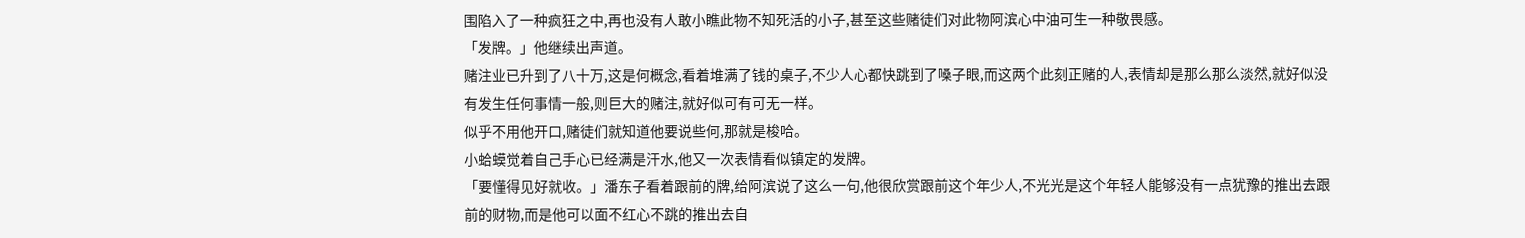围陷入了一种疯狂之中,再也没有人敢小瞧此物不知死活的小子,甚至这些赌徒们对此物阿滨心中油可生一种敬畏感。
「发牌。」他继续出声道。
赌注业已升到了八十万,这是何概念,看着堆满了钱的桌子,不少人心都快跳到了嗓子眼,而这两个此刻正赌的人,表情却是那么那么淡然,就好似没有发生任何事情一般,则巨大的赌注,就好似可有可无一样。
似乎不用他开口,赌徒们就知道他要说些何,那就是梭哈。
小蛤蟆觉着自己手心已经满是汗水,他又一次表情看似镇定的发牌。
「要懂得见好就收。」潘东子看着跟前的牌,给阿滨说了这么一句,他很欣赏跟前这个年少人,不光光是这个年轻人能够没有一点犹豫的推出去跟前的财物,而是他可以面不红心不跳的推出去自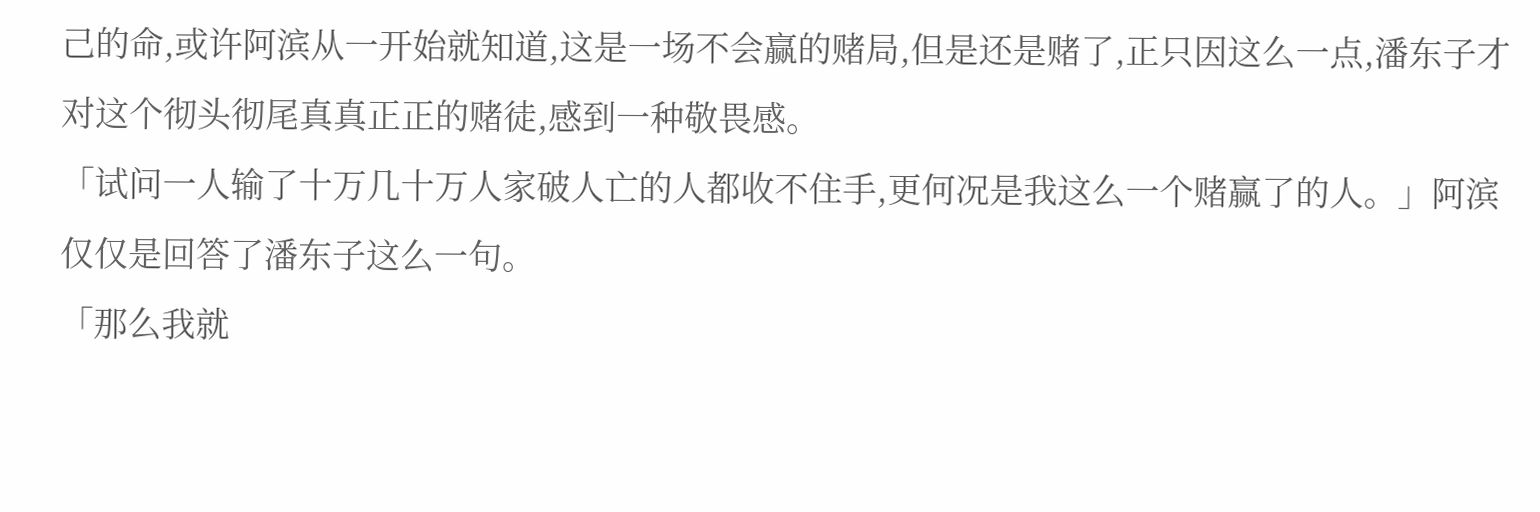己的命,或许阿滨从一开始就知道,这是一场不会赢的赌局,但是还是赌了,正只因这么一点,潘东子才对这个彻头彻尾真真正正的赌徒,感到一种敬畏感。
「试问一人输了十万几十万人家破人亡的人都收不住手,更何况是我这么一个赌赢了的人。」阿滨仅仅是回答了潘东子这么一句。
「那么我就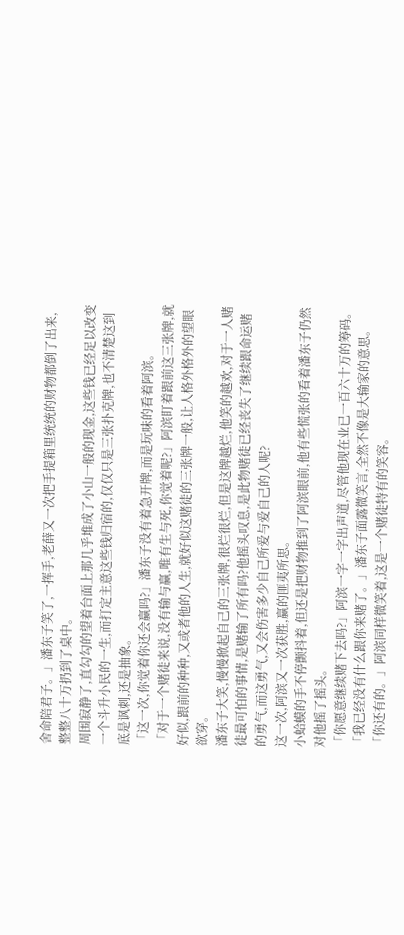舍命陪君子。」潘东子笑了,一挥手,老薛又一次把手提箱里统统的财物都倒了出来,整整八十万扔到了桌中。
周围寂静了,直勾勾的望着台面上那几乎堆成了小山一般的现金,这些钱已经足以改变一个斗升小民的一生,而打定主意这些钱归宿的,仅仅只是三张扑克牌,也不清楚这到底是讽刺,还是抽象。
「这一次,你觉着你还会赢吗?」潘东子没有着急开牌,而是玩味的看着阿滨。
「对于一个赌徒来说,没有输与赢,唯有生与死,你觉着呢?」阿滨盯着跟前这三张牌,就好似,跟前的种种,又或者他的人生,就好似这赌徒的三张牌一般,让人格外格外的望眼欲穿。
潘东子大笑,慢慢掀起自己的三张牌,很烂很烂,但是这牌越烂,他笑的越欢,对于一人赌徒最可怕的事情,是赌输了所有吗?他摇头叹息,是此物赌徒已经丧失了继续跟命运赌的勇气,而这勇气,又会伤害多少自己所爱与爱自己的人呢?
这一次,阿滨又一次获胜,赢的匪夷所思。
小蛤蟆的手不停颤抖着,但还是把财物推到了阿滨眼前,他有些慌张的看着潘东子仍然对他摇了摇头。
「你愿意继续赌下去吗?」阿滨一字一字出声道,尽管他现在业已一百六十万的筹码。
「我已经没有什么跟你来赌了。」潘东子面露微笑言,全然不像是大输家的意思。
「你还有的。」阿滨同样微笑着,这是一个赌徒特有的笑容。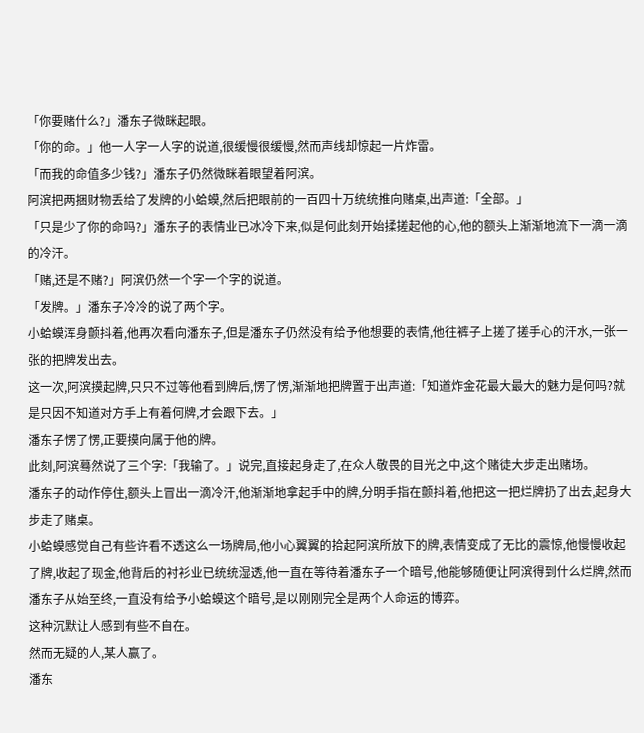「你要赌什么?」潘东子微眯起眼。
「你的命。」他一人字一人字的说道,很缓慢很缓慢,然而声线却惊起一片炸雷。
「而我的命值多少钱?」潘东子仍然微眯着眼望着阿滨。
阿滨把两捆财物丢给了发牌的小蛤蟆,然后把眼前的一百四十万统统推向赌桌,出声道:「全部。」
「只是少了你的命吗?」潘东子的表情业已冰冷下来,似是何此刻开始揉搓起他的心,他的额头上渐渐地流下一滴一滴的冷汗。
「赌,还是不赌?」阿滨仍然一个字一个字的说道。
「发牌。」潘东子冷冷的说了两个字。
小蛤蟆浑身颤抖着,他再次看向潘东子,但是潘东子仍然没有给予他想要的表情,他往裤子上搓了搓手心的汗水,一张一张的把牌发出去。
这一次,阿滨摸起牌,只只不过等他看到牌后,愣了愣,渐渐地把牌置于出声道:「知道炸金花最大最大的魅力是何吗?就是只因不知道对方手上有着何牌,才会跟下去。」
潘东子愣了愣,正要摸向属于他的牌。
此刻,阿滨蓦然说了三个字:「我输了。」说完,直接起身走了,在众人敬畏的目光之中,这个赌徒大步走出赌场。
潘东子的动作停住,额头上冒出一滴冷汗,他渐渐地拿起手中的牌,分明手指在颤抖着,他把这一把烂牌扔了出去,起身大步走了赌桌。
小蛤蟆感觉自己有些许看不透这么一场牌局,他小心翼翼的拾起阿滨所放下的牌,表情变成了无比的震惊,他慢慢收起了牌,收起了现金,他背后的衬衫业已统统湿透,他一直在等待着潘东子一个暗号,他能够随便让阿滨得到什么烂牌,然而潘东子从始至终,一直没有给予小蛤蟆这个暗号,是以刚刚完全是两个人命运的博弈。
这种沉默让人感到有些不自在。
然而无疑的人,某人赢了。
潘东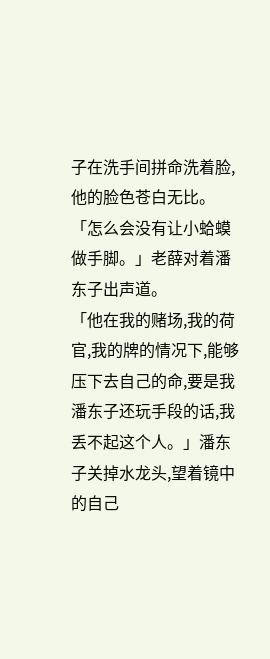子在洗手间拼命洗着脸,他的脸色苍白无比。
「怎么会没有让小蛤蟆做手脚。」老薛对着潘东子出声道。
「他在我的赌场,我的荷官,我的牌的情况下,能够压下去自己的命,要是我潘东子还玩手段的话,我丢不起这个人。」潘东子关掉水龙头,望着镜中的自己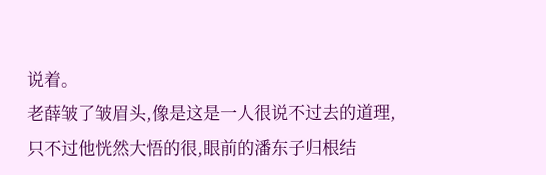说着。
老薛皱了皱眉头,像是这是一人很说不过去的道理,只不过他恍然大悟的很,眼前的潘东子归根结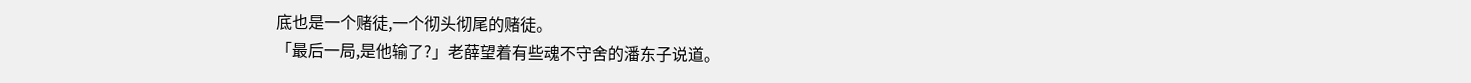底也是一个赌徒,一个彻头彻尾的赌徒。
「最后一局,是他输了?」老薛望着有些魂不守舍的潘东子说道。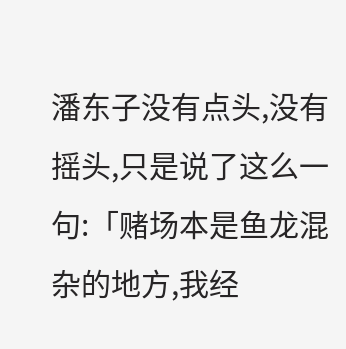潘东子没有点头,没有摇头,只是说了这么一句:「赌场本是鱼龙混杂的地方,我经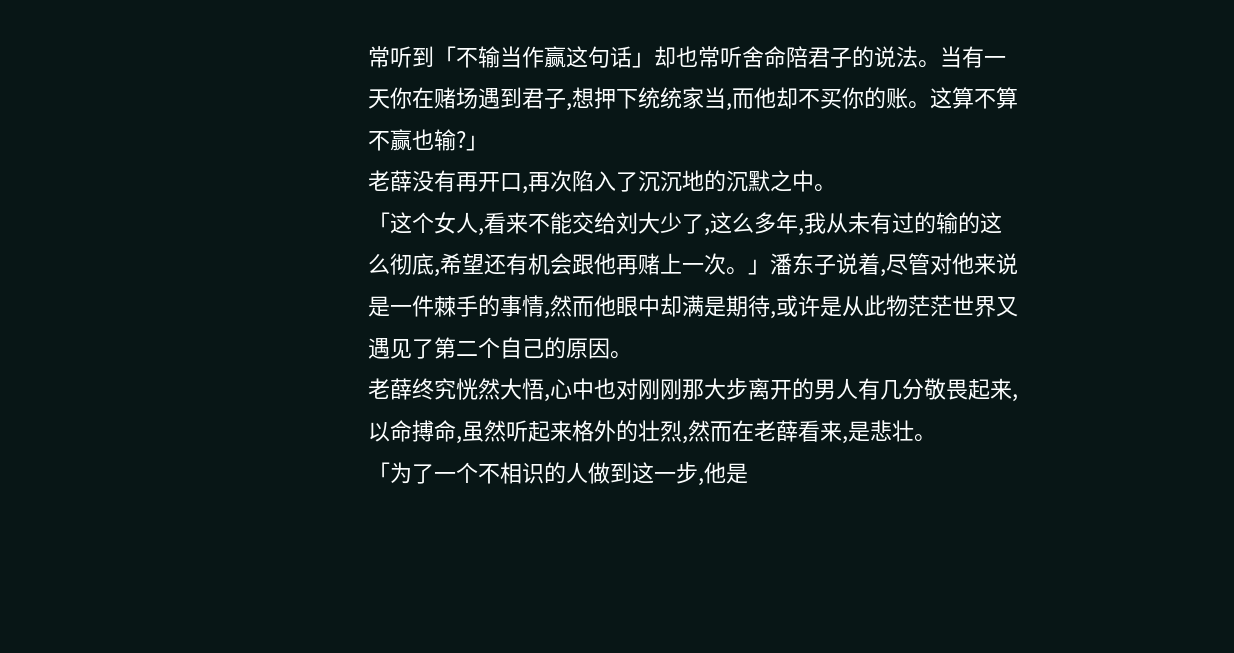常听到「不输当作赢这句话」却也常听舍命陪君子的说法。当有一天你在赌场遇到君子,想押下统统家当,而他却不买你的账。这算不算不赢也输?」
老薛没有再开口,再次陷入了沉沉地的沉默之中。
「这个女人,看来不能交给刘大少了,这么多年,我从未有过的输的这么彻底,希望还有机会跟他再赌上一次。」潘东子说着,尽管对他来说是一件棘手的事情,然而他眼中却满是期待,或许是从此物茫茫世界又遇见了第二个自己的原因。
老薛终究恍然大悟,心中也对刚刚那大步离开的男人有几分敬畏起来,以命搏命,虽然听起来格外的壮烈,然而在老薛看来,是悲壮。
「为了一个不相识的人做到这一步,他是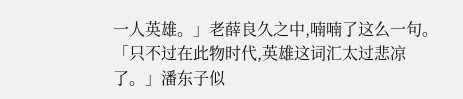一人英雄。」老薛良久之中,喃喃了这么一句。
「只不过在此物时代,英雄这词汇太过悲凉了。」潘东子似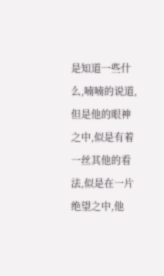是知道一些什么,喃喃的说道,但是他的眼神之中,似是有着一丝其他的看法,似是在一片绝望之中,他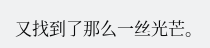又找到了那么一丝光芒。